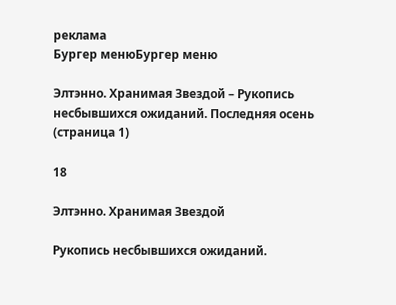реклама
Бургер менюБургер меню

Элтэнно. Хранимая Звездой – Рукопись несбывшихся ожиданий. Последняя осень (страница 1)

18

Элтэнно. Хранимая Звездой

Рукопись несбывшихся ожиданий.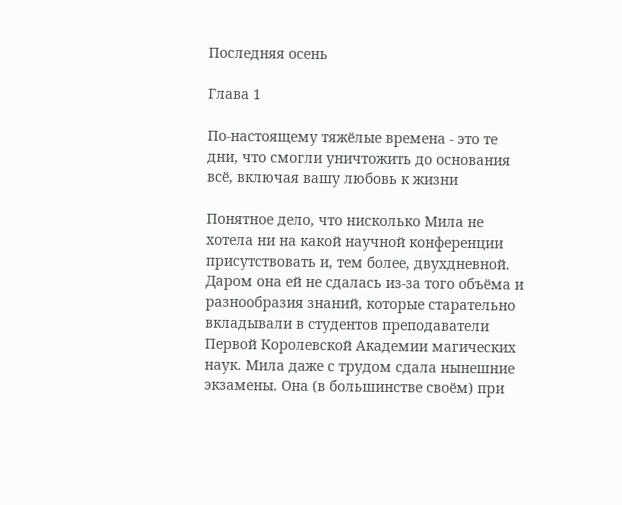Последняя осень

Глава 1

По-настоящему тяжёлые времена - это те дни, что смогли уничтожить до основания всё, включая вашу любовь к жизни

Понятное дело, что нисколько Мила не хотела ни на какой научной конференции присутствовать и, тем более, двухдневной. Даром она ей не сдалась из-за того объёма и разнообразия знаний, которые старательно вкладывали в студентов преподаватели Первой Королевской Академии магических наук. Мила даже с трудом сдала нынешние экзамены. Она (в большинстве своём) при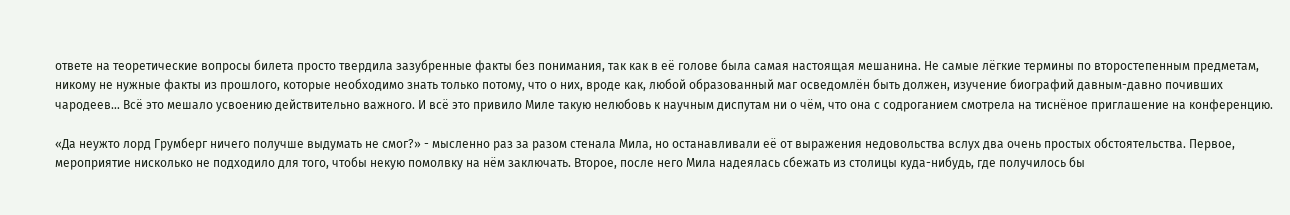ответе на теоретические вопросы билета просто твердила зазубренные факты без понимания, так как в её голове была самая настоящая мешанина. Не самые лёгкие термины по второстепенным предметам, никому не нужные факты из прошлого, которые необходимо знать только потому, что о них, вроде как, любой образованный маг осведомлён быть должен, изучение биографий давным-давно почивших чародеев… Всё это мешало усвоению действительно важного. И всё это привило Миле такую нелюбовь к научным диспутам ни о чём, что она с содроганием смотрела на тиснёное приглашение на конференцию.

«Да неужто лорд Грумберг ничего получше выдумать не смог?» - мысленно раз за разом стенала Мила, но останавливали её от выражения недовольства вслух два очень простых обстоятельства. Первое, мероприятие нисколько не подходило для того, чтобы некую помолвку на нём заключать. Второе, после него Мила надеялась сбежать из столицы куда-нибудь, где получилось бы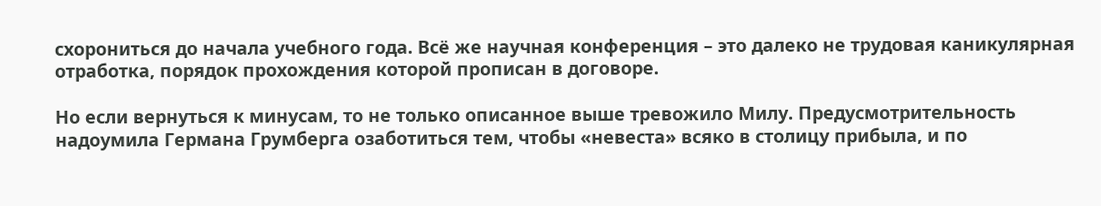схорониться до начала учебного года. Всё же научная конференция – это далеко не трудовая каникулярная отработка, порядок прохождения которой прописан в договоре.

Но если вернуться к минусам, то не только описанное выше тревожило Милу. Предусмотрительность надоумила Германа Грумберга озаботиться тем, чтобы «невеста» всяко в столицу прибыла, и по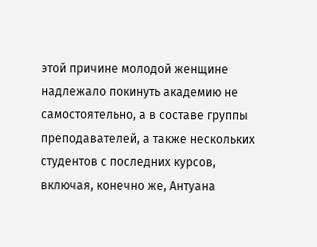этой причине молодой женщине надлежало покинуть академию не самостоятельно, а в составе группы преподавателей, а также нескольких студентов с последних курсов, включая, конечно же, Антуана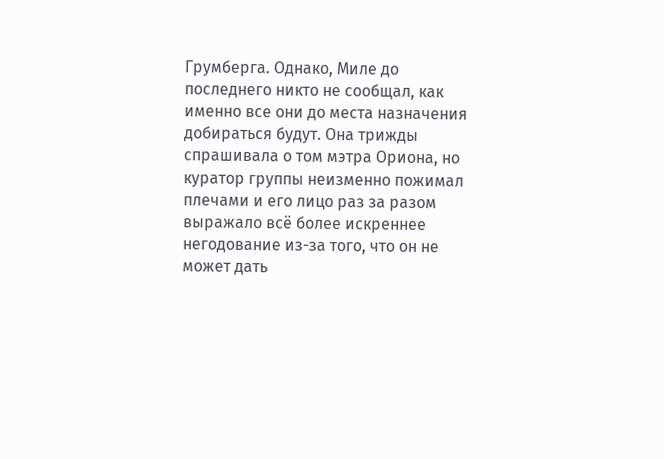Грумберга. Однако, Миле до последнего никто не сообщал, как именно все они до места назначения добираться будут. Она трижды спрашивала о том мэтра Ориона, но куратор группы неизменно пожимал плечами и его лицо раз за разом выражало всё более искреннее негодование из-за того, что он не может дать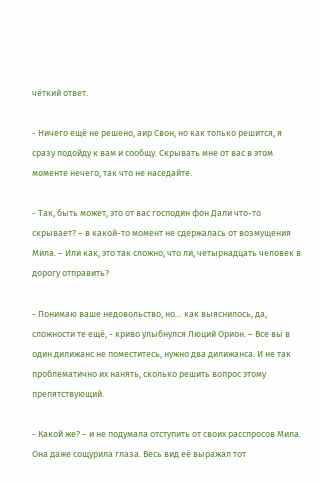чёткий ответ.

- Ничего ещё не решено, аир Свон, но как только решится, я сразу подойду к вам и сообщу. Скрывать мне от вас в этом моменте нечего, так что не наседайте.

- Так, быть может, это от вас господин фон Дали что-то скрывает? – в какой-то момент не сдержалась от возмущения Мила. – Или как, это так сложно, что ли, четырнадцать человек в дорогу отправить?

- Понимаю ваше недовольство, но… как выяснилось, да, сложности те ещё, - криво улыбнулся Люций Орион. – Все вы в один дилижанс не поместитесь, нужно два дилижанса. И не так проблематично их нанять, сколько решить вопрос этому препятствующий.

- Какой же? – и не подумала отступить от своих расспросов Мила. Она даже сощурила глаза. Весь вид её выражал тот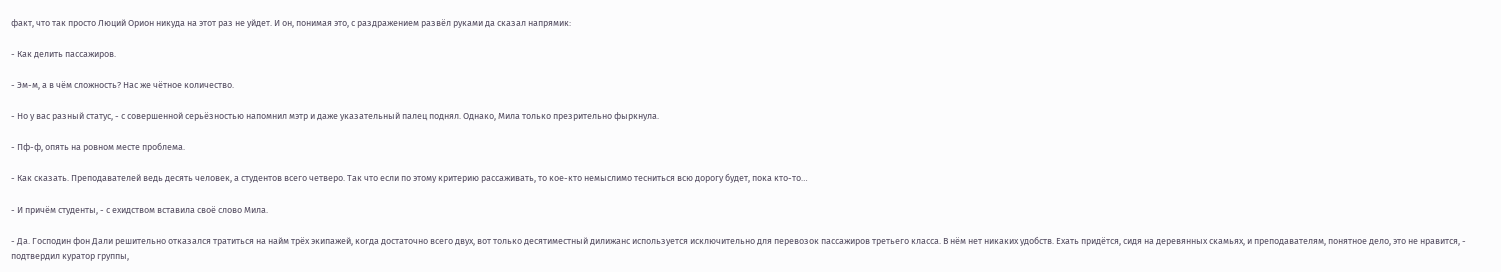факт, что так просто Люций Орион никуда на этот раз не уйдет. И он, понимая это, с раздражением развёл руками да сказал напрямик:

- Как делить пассажиров.

- Эм-м, а в чём сложность? Нас же чётное количество.

- Но у вас разный статус, - с совершенной серьёзностью напомнил мэтр и даже указательный палец поднял. Однако, Мила только презрительно фыркнула.

- Пф-ф, опять на ровном месте проблема.

- Как сказать. Преподавателей ведь десять человек, а студентов всего четверо. Так что если по этому критерию рассаживать, то кое-кто немыслимо тесниться всю дорогу будет, пока кто-то…

- И причём студенты, - с ехидством вставила своё слово Мила.

- Да. Господин фон Дали решительно отказался тратиться на найм трёх экипажей, когда достаточно всего двух, вот только десятиместный дилижанс используется исключительно для перевозок пассажиров третьего класса. В нём нет никаких удобств. Ехать придётся, сидя на деревянных скамьях, и преподавателям, понятное дело, это не нравится, - подтвердил куратор группы,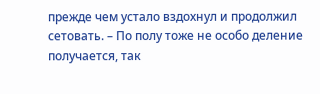прежде чем устало вздохнул и продолжил сетовать. – По полу тоже не особо деление получается, так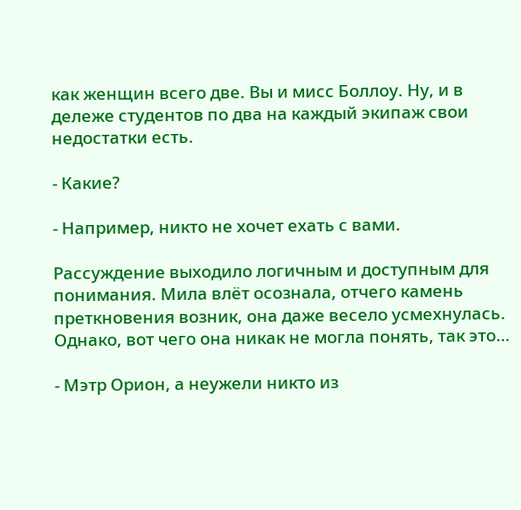как женщин всего две. Вы и мисс Боллоу. Ну, и в дележе студентов по два на каждый экипаж свои недостатки есть.

- Какие?

- Например, никто не хочет ехать с вами.

Рассуждение выходило логичным и доступным для понимания. Мила влёт осознала, отчего камень преткновения возник, она даже весело усмехнулась. Однако, вот чего она никак не могла понять, так это…

- Мэтр Орион, а неужели никто из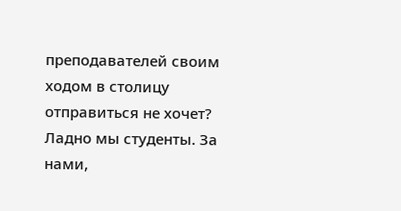преподавателей своим ходом в столицу отправиться не хочет? Ладно мы студенты. За нами,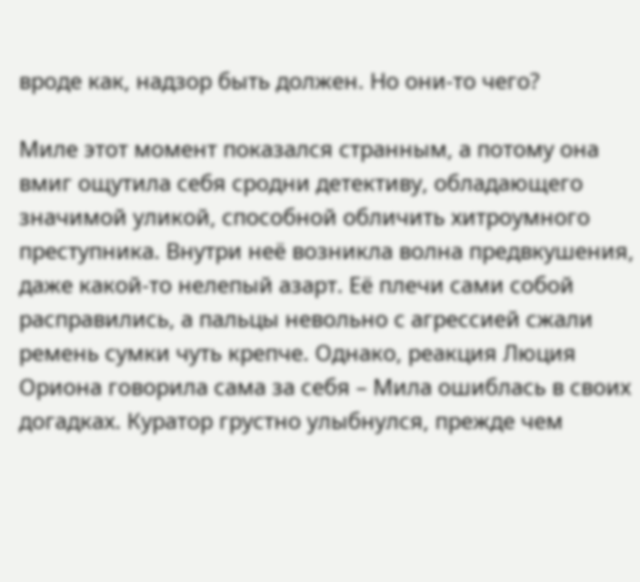вроде как, надзор быть должен. Но они-то чего?

Миле этот момент показался странным, а потому она вмиг ощутила себя сродни детективу, обладающего значимой уликой, способной обличить хитроумного преступника. Внутри неё возникла волна предвкушения, даже какой-то нелепый азарт. Её плечи сами собой расправились, а пальцы невольно с агрессией сжали ремень сумки чуть крепче. Однако, реакция Люция Ориона говорила сама за себя – Мила ошиблась в своих догадках. Куратор грустно улыбнулся, прежде чем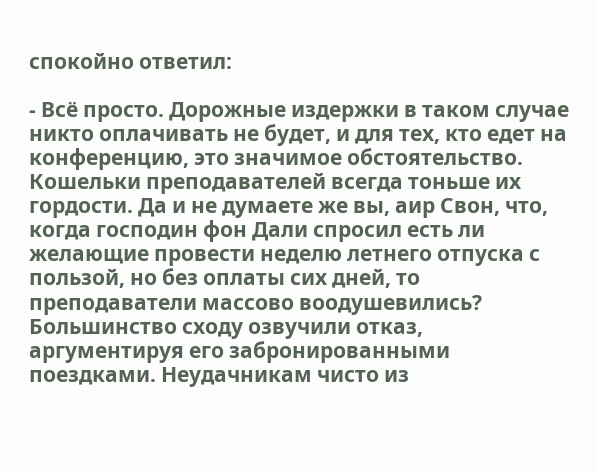спокойно ответил:

- Всё просто. Дорожные издержки в таком случае никто оплачивать не будет, и для тех, кто едет на конференцию, это значимое обстоятельство. Кошельки преподавателей всегда тоньше их гордости. Да и не думаете же вы, аир Свон, что, когда господин фон Дали спросил есть ли желающие провести неделю летнего отпуска с пользой, но без оплаты сих дней, то преподаватели массово воодушевились? Большинство сходу озвучили отказ, аргументируя его забронированными поездками. Неудачникам чисто из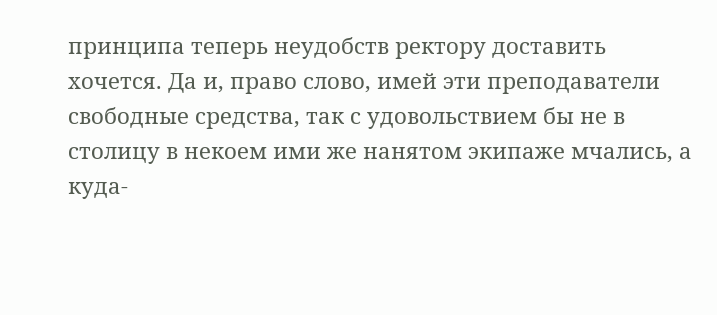принципа теперь неудобств ректору доставить хочется. Да и, право слово, имей эти преподаватели свободные средства, так с удовольствием бы не в столицу в некоем ими же нанятом экипаже мчались, а куда-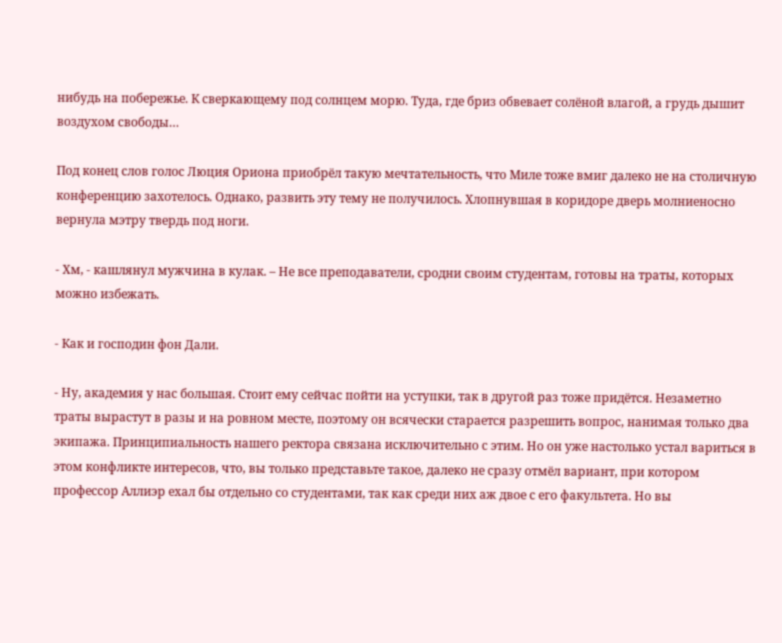нибудь на побережье. К сверкающему под солнцем морю. Туда, где бриз обвевает солёной влагой, а грудь дышит воздухом свободы…

Под конец слов голос Люция Ориона приобрёл такую мечтательность, что Миле тоже вмиг далеко не на столичную конференцию захотелось. Однако, развить эту тему не получилось. Хлопнувшая в коридоре дверь молниеносно вернула мэтру твердь под ноги.

- Хм, - кашлянул мужчина в кулак. – Не все преподаватели, сродни своим студентам, готовы на траты, которых можно избежать.

- Как и господин фон Дали.

- Ну, академия у нас большая. Стоит ему сейчас пойти на уступки, так в другой раз тоже придётся. Незаметно траты вырастут в разы и на ровном месте, поэтому он всячески старается разрешить вопрос, нанимая только два экипажа. Принципиальность нашего ректора связана исключительно с этим. Но он уже настолько устал вариться в этом конфликте интересов, что, вы только представьте такое, далеко не сразу отмёл вариант, при котором профессор Аллиэр ехал бы отдельно со студентами, так как среди них аж двое с его факультета. Но вы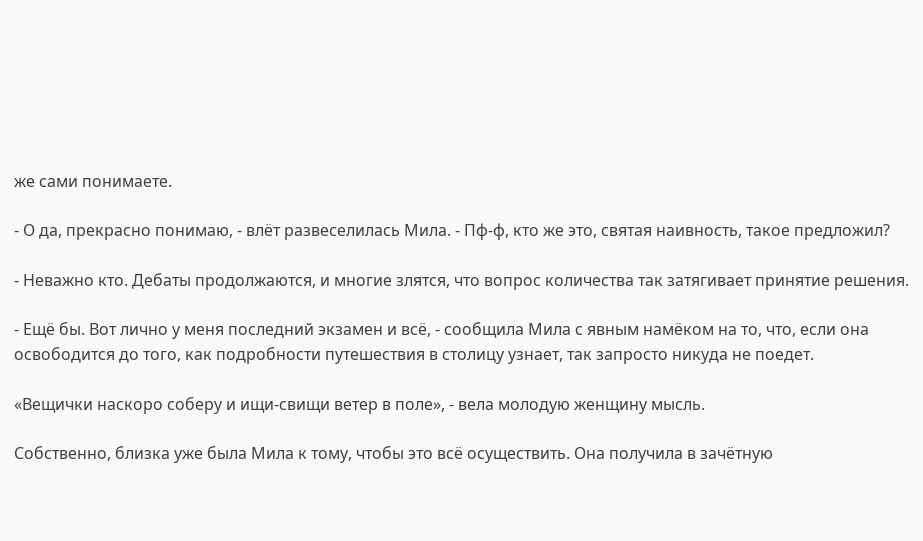же сами понимаете.

- О да, прекрасно понимаю, - влёт развеселилась Мила. - Пф-ф, кто же это, святая наивность, такое предложил?

- Неважно кто. Дебаты продолжаются, и многие злятся, что вопрос количества так затягивает принятие решения.

- Ещё бы. Вот лично у меня последний экзамен и всё, - сообщила Мила с явным намёком на то, что, если она освободится до того, как подробности путешествия в столицу узнает, так запросто никуда не поедет.

«Вещички наскоро соберу и ищи-свищи ветер в поле», - вела молодую женщину мысль.

Собственно, близка уже была Мила к тому, чтобы это всё осуществить. Она получила в зачётную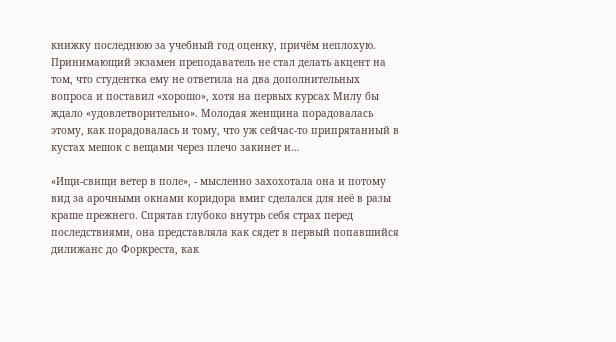книжку последнюю за учебный год оценку, причём неплохую. Принимающий экзамен преподаватель не стал делать акцент на том, что студентка ему не ответила на два дополнительных вопроса и поставил «хорошо», хотя на первых курсах Милу бы ждало «удовлетворительно». Молодая женщина порадовалась этому, как порадовалась и тому, что уж сейчас-то припрятанный в кустах мешок с вещами через плечо закинет и…

«Ищи-свищи ветер в поле», - мысленно захохотала она и потому вид за арочными окнами коридора вмиг сделался для неё в разы краше прежнего. Спрятав глубоко внутрь себя страх перед последствиями, она представляла как сядет в первый попавшийся дилижанс до Форкреста, как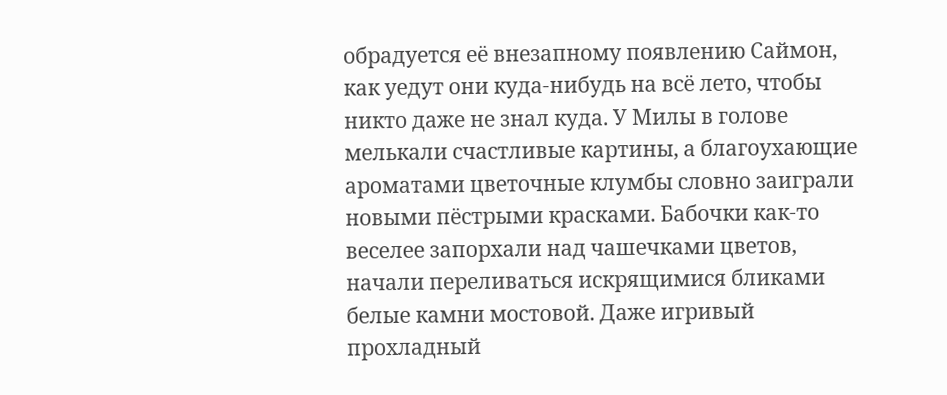обрадуется её внезапному появлению Саймон, как уедут они куда-нибудь на всё лето, чтобы никто даже не знал куда. У Милы в голове мелькали счастливые картины, а благоухающие ароматами цветочные клумбы словно заиграли новыми пёстрыми красками. Бабочки как-то веселее запорхали над чашечками цветов, начали переливаться искрящимися бликами белые камни мостовой. Даже игривый прохладный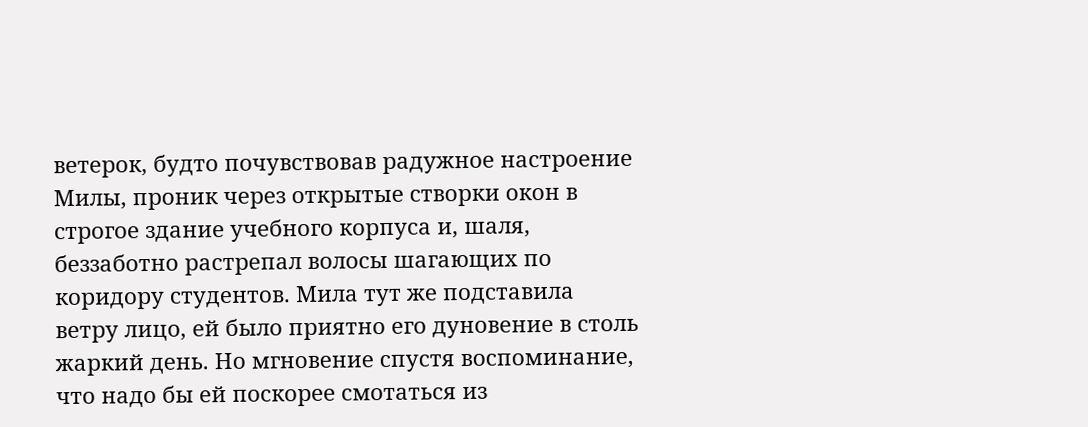ветерок, будто почувствовав радужное настроение Милы, проник через открытые створки окон в строгое здание учебного корпуса и, шаля, беззаботно растрепал волосы шагающих по коридору студентов. Мила тут же подставила ветру лицо, ей было приятно его дуновение в столь жаркий день. Но мгновение спустя воспоминание, что надо бы ей поскорее смотаться из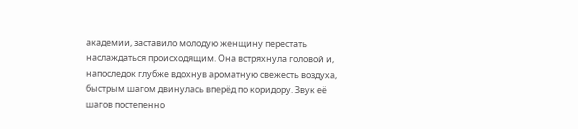академии, заставило молодую женщину перестать наслаждаться происходящим. Она встряхнула головой и, напоследок глубже вдохнув ароматную свежесть воздуха, быстрым шагом двинулась вперёд по коридору. Звук её шагов постепенно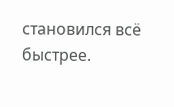становился всё быстрее.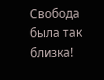Свобода была так близка!